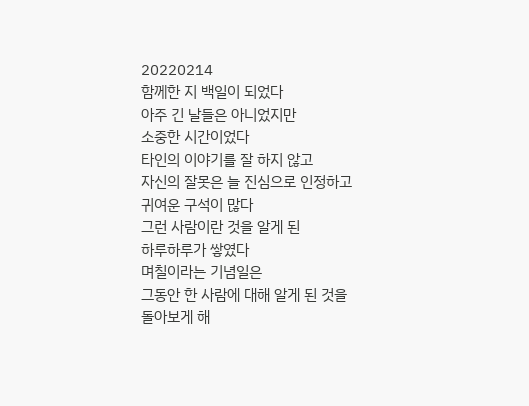20220214
함께한 지 백일이 되었다
아주 긴 날들은 아니었지만
소중한 시간이었다
타인의 이야기를 잘 하지 않고
자신의 잘못은 늘 진심으로 인정하고
귀여운 구석이 많다
그런 사람이란 것을 알게 된
하루하루가 쌓였다
며칠이라는 기념일은
그동안 한 사람에 대해 알게 된 것을
돌아보게 해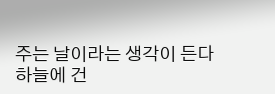주는 날이라는 생각이 든다
하늘에 건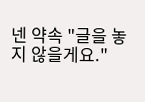넨 약속 "글을 놓지 않을게요."